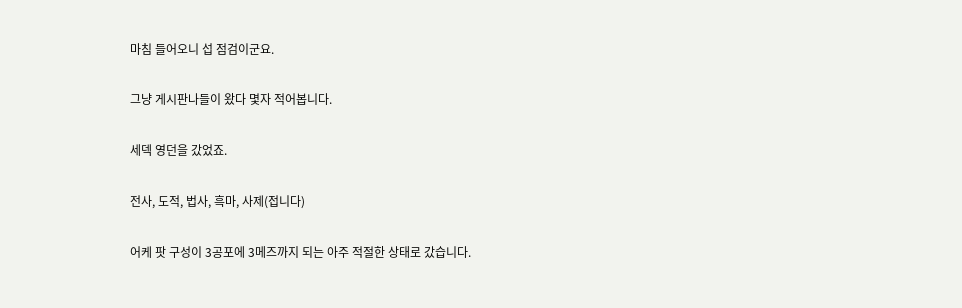마침 들어오니 섭 점검이군요.

그냥 게시판나들이 왔다 몇자 적어봅니다.

세덱 영던을 갔었죠.

전사, 도적, 법사, 흑마, 사제(접니다)

어케 팟 구성이 3공포에 3메즈까지 되는 아주 적절한 상태로 갔습니다.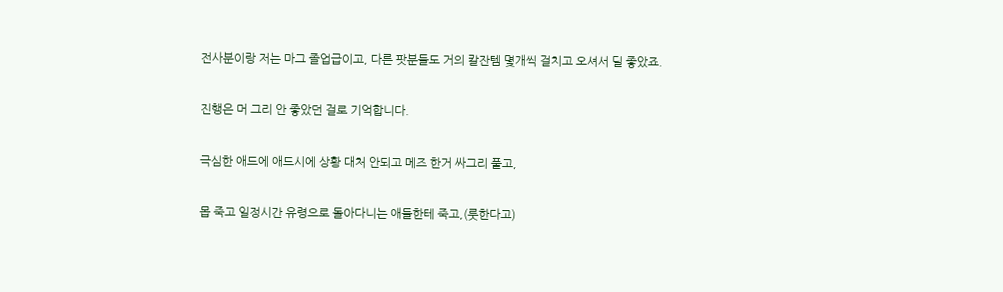전사분이랑 저는 마그 졸업급이고, 다른 팟분들도 거의 칼잔템 몇개씩 걸치고 오셔서 딜 좋았죠.

진행은 머 그리 안 좋았던 걸로 기억합니다.

극심한 애드에 애드시에 상황 대처 안되고 메즈 한거 싸그리 풀고,

몹 죽고 일정시간 유령으로 돌아다니는 애들한테 죽고,(룻한다고)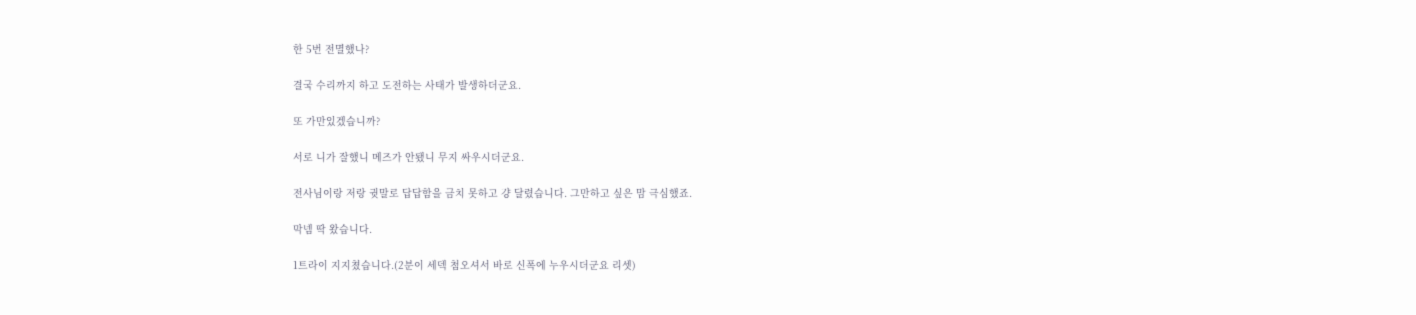한 5번 전멸했나?

결국 수리까지 하고 도전하는 사태가 발생하더군요.

또 가만있겠습니까?

서로 니가 잘했니 메즈가 안됐니 무지 싸우시더군요.

전사님이랑 저랑 귓말로 답답함을 금치 못하고 걍 달렸습니다. 그만하고 싶은 맘 극심했죠.

막넴 딱 왔습니다.

1트라이 지지쳤습니다.(2분이 세덱 첨오셔서 바로 신폭에 누우시더군요 리셋)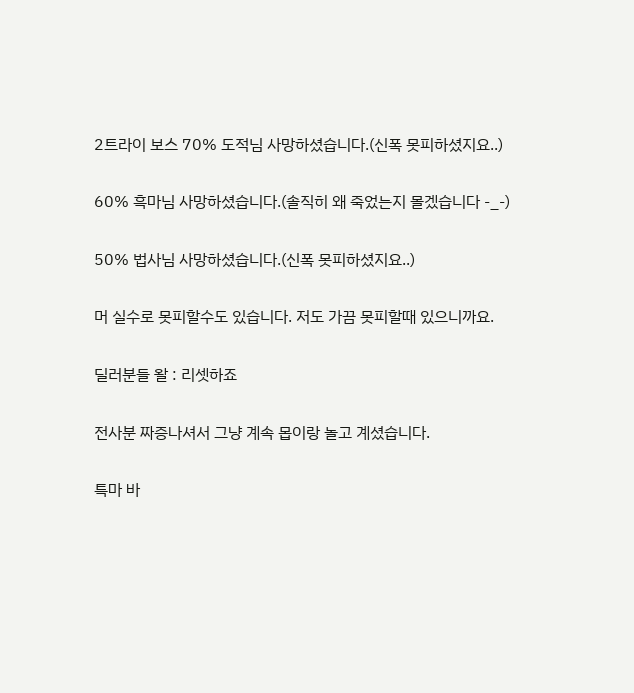2트라이 보스 70% 도적님 사망하셨습니다.(신폭 못피하셨지요..)

60% 흑마님 사망하셨습니다.(솔직히 왜 죽었는지 몰겠습니다 -_-)

50% 법사님 사망하셨습니다.(신폭 못피하셨지요..)

머 실수로 못피할수도 있습니다. 저도 가끔 못피할때 있으니까요.

딜러분들 왈 : 리셋하죠

전사분 짜증나셔서 그냥 계속 몹이랑 놀고 계셨습니다.

특마 바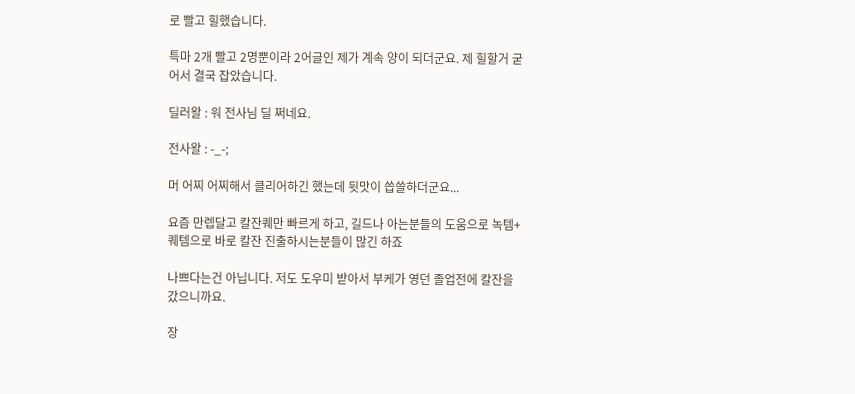로 빨고 힐했습니다.

특마 2개 빨고 2명뿐이라 2어글인 제가 계속 양이 되더군요. 제 힐할거 굳어서 결국 잡았습니다.

딜러왈 : 워 전사님 딜 쩌네요.

전사왈 : -_-;

머 어찌 어찌해서 클리어하긴 했는데 뒷맛이 씁쓸하더군요...

요즘 만렙달고 칼잔퀘만 빠르게 하고, 길드나 아는분들의 도움으로 녹템+퀘템으로 바로 칼잔 진출하시는분들이 많긴 하죠

나쁘다는건 아닙니다. 저도 도우미 받아서 부케가 영던 졸업전에 칼잔을 갔으니까요.

장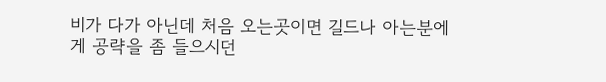비가 다가 아닌데 처음 오는곳이면 길드나 아는분에게 공략을 좀 들으시던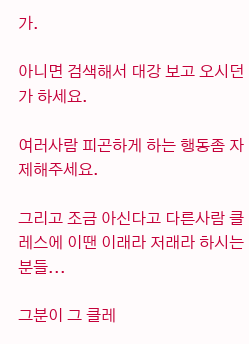가.

아니면 검색해서 대강 보고 오시던가 하세요.

여러사람 피곤하게 하는 행동좀 자제해주세요.

그리고 조금 아신다고 다른사람 클레스에 이땐 이래라 저래라 하시는분들...

그분이 그 클레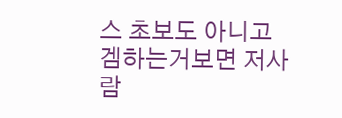스 초보도 아니고 겜하는거보면 저사람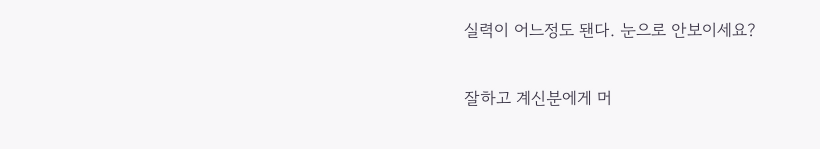실력이 어느정도 됀다. 눈으로 안보이세요?

잘하고 계신분에게 머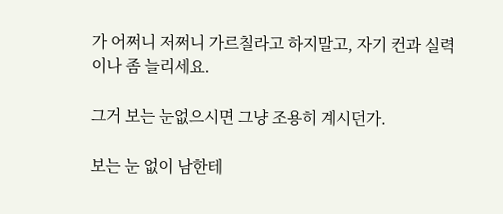가 어쩌니 저쩌니 가르칠라고 하지말고, 자기 컨과 실력이나 좀 늘리세요.

그거 보는 눈없으시면 그냥 조용히 계시던가.

보는 눈 없이 남한테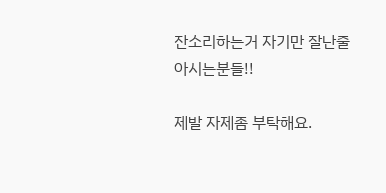잔소리하는거 자기만 잘난줄 아시는분들!!

제발 자제좀 부탁해요.